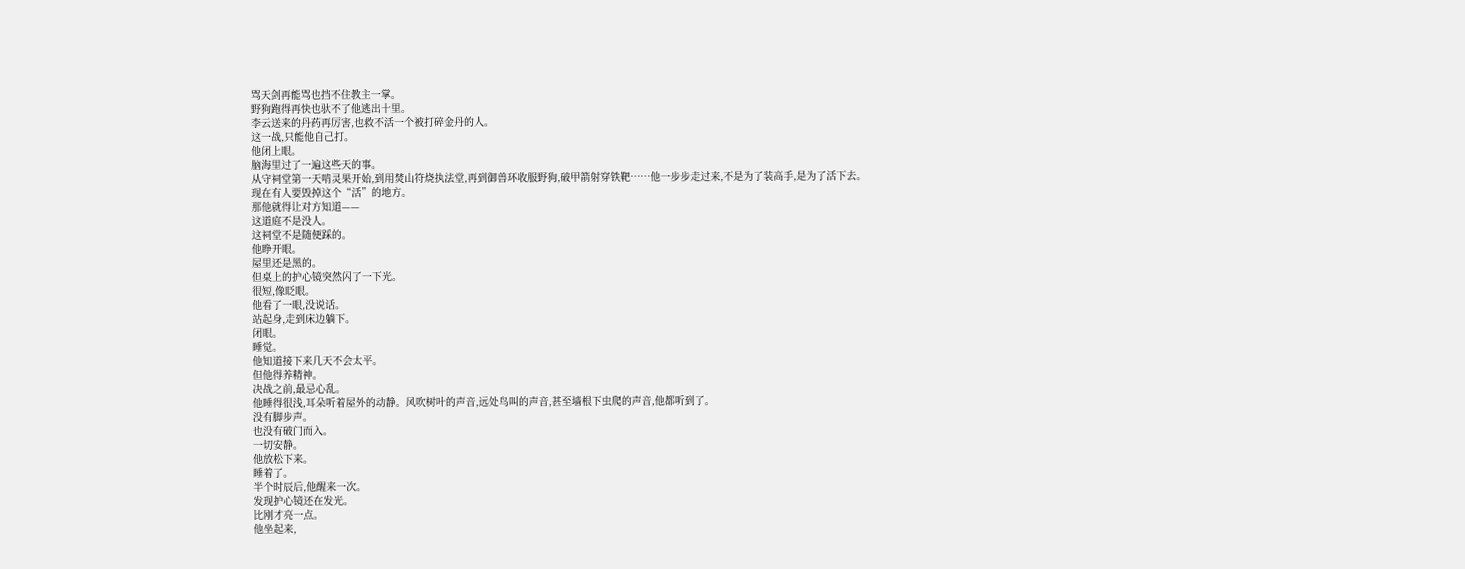骂天剑再能骂也挡不住教主一掌。
野狗跑得再快也驮不了他逃出十里。
李云送来的丹药再厉害,也救不活一个被打碎金丹的人。
这一战,只能他自己打。
他闭上眼。
脑海里过了一遍这些天的事。
从守祠堂第一天啃灵果开始,到用焚山符烧执法堂,再到御兽环收服野狗,破甲箭射穿铁靶……他一步步走过来,不是为了装高手,是为了活下去。
现在有人要毁掉这个“活”的地方。
那他就得让对方知道——
这道庭不是没人。
这祠堂不是随便踩的。
他睁开眼。
屋里还是黑的。
但桌上的护心镜突然闪了一下光。
很短,像眨眼。
他看了一眼,没说话。
站起身,走到床边躺下。
闭眼。
睡觉。
他知道接下来几天不会太平。
但他得养精神。
决战之前,最忌心乱。
他睡得很浅,耳朵听着屋外的动静。风吹树叶的声音,远处鸟叫的声音,甚至墙根下虫爬的声音,他都听到了。
没有脚步声。
也没有破门而入。
一切安静。
他放松下来。
睡着了。
半个时辰后,他醒来一次。
发现护心镜还在发光。
比刚才亮一点。
他坐起来,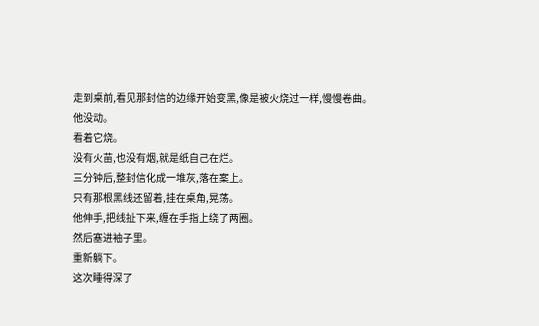走到桌前,看见那封信的边缘开始变黑,像是被火烧过一样,慢慢卷曲。
他没动。
看着它烧。
没有火苗,也没有烟,就是纸自己在烂。
三分钟后,整封信化成一堆灰,落在案上。
只有那根黑线还留着,挂在桌角,晃荡。
他伸手,把线扯下来,缠在手指上绕了两圈。
然后塞进袖子里。
重新躺下。
这次睡得深了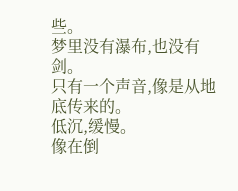些。
梦里没有瀑布,也没有剑。
只有一个声音,像是从地底传来的。
低沉,缓慢。
像在倒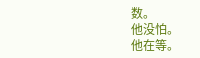数。
他没怕。
他在等。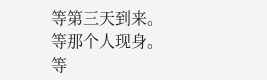等第三天到来。
等那个人现身。
等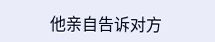他亲自告诉对方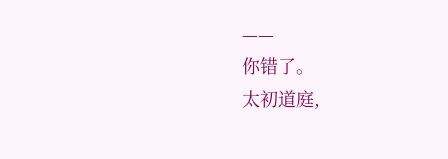——
你错了。
太初道庭,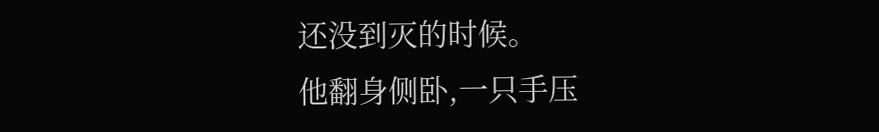还没到灭的时候。
他翻身侧卧,一只手压